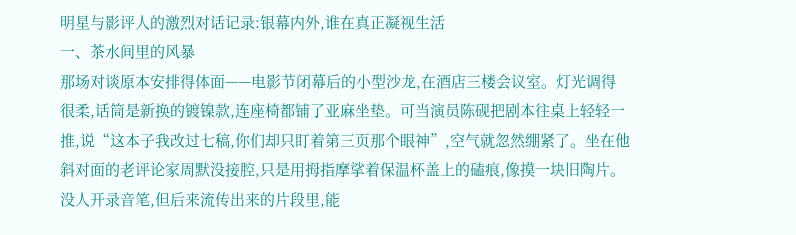明星与影评人的激烈对话记录:银幕内外,谁在真正凝视生活
一、茶水间里的风暴
那场对谈原本安排得体面——电影节闭幕后的小型沙龙,在酒店三楼会议室。灯光调得很柔,话筒是新换的镀镍款,连座椅都铺了亚麻坐垫。可当演员陈砚把剧本往桌上轻轻一推,说“这本子我改过七稿,你们却只盯着第三页那个眼神”,空气就忽然绷紧了。坐在他斜对面的老评论家周默没接腔,只是用拇指摩挲着保温杯盖上的磕痕,像摸一块旧陶片。没人开录音笔,但后来流传出来的片段里,能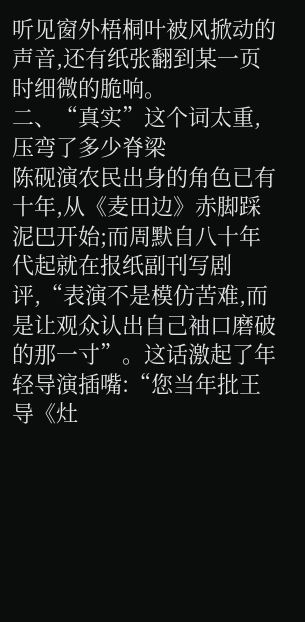听见窗外梧桐叶被风掀动的声音,还有纸张翻到某一页时细微的脆响。
二、“真实”这个词太重,压弯了多少脊梁
陈砚演农民出身的角色已有十年,从《麦田边》赤脚踩泥巴开始;而周默自八十年代起就在报纸副刊写剧评,“表演不是模仿苦难,而是让观众认出自己袖口磨破的那一寸”。这话激起了年轻导演插嘴:“您当年批王导《灶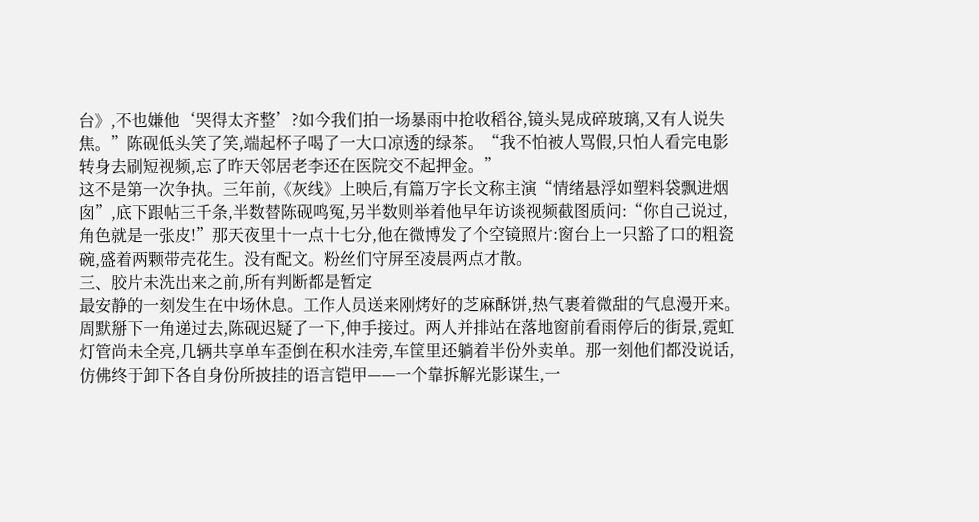台》,不也嫌他‘哭得太齐整’?如今我们拍一场暴雨中抢收稻谷,镜头晃成碎玻璃,又有人说失焦。”陈砚低头笑了笑,端起杯子喝了一大口凉透的绿茶。“我不怕被人骂假,只怕人看完电影转身去刷短视频,忘了昨天邻居老李还在医院交不起押金。”
这不是第一次争执。三年前,《灰线》上映后,有篇万字长文称主演“情绪悬浮如塑料袋飘进烟囱”,底下跟帖三千条,半数替陈砚鸣冤,另半数则举着他早年访谈视频截图质问:“你自己说过,角色就是一张皮!”那天夜里十一点十七分,他在微博发了个空镜照片:窗台上一只豁了口的粗瓷碗,盛着两颗带壳花生。没有配文。粉丝们守屏至凌晨两点才散。
三、胶片未洗出来之前,所有判断都是暂定
最安静的一刻发生在中场休息。工作人员送来刚烤好的芝麻酥饼,热气裹着微甜的气息漫开来。周默掰下一角递过去,陈砚迟疑了一下,伸手接过。两人并排站在落地窗前看雨停后的街景,霓虹灯管尚未全亮,几辆共享单车歪倒在积水洼旁,车筐里还躺着半份外卖单。那一刻他们都没说话,仿佛终于卸下各自身份所披挂的语言铠甲——一个靠拆解光影谋生,一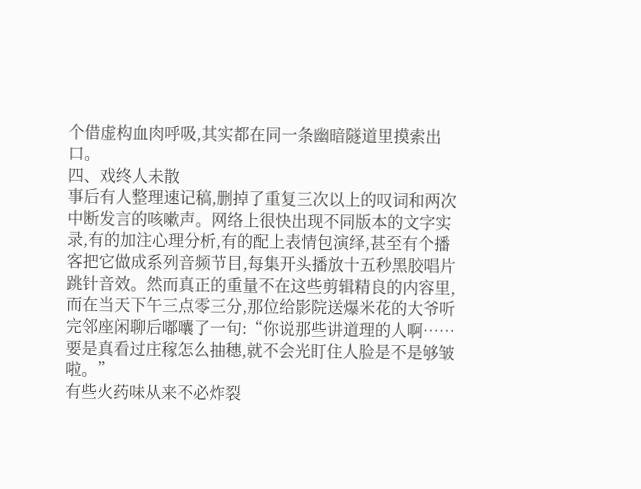个借虚构血肉呼吸,其实都在同一条幽暗隧道里摸索出口。
四、戏终人未散
事后有人整理速记稿,删掉了重复三次以上的叹词和两次中断发言的咳嗽声。网络上很快出现不同版本的文字实录,有的加注心理分析,有的配上表情包演绎,甚至有个播客把它做成系列音频节目,每集开头播放十五秒黑胶唱片跳针音效。然而真正的重量不在这些剪辑精良的内容里,而在当天下午三点零三分,那位给影院送爆米花的大爷听完邻座闲聊后嘟囔了一句:“你说那些讲道理的人啊……要是真看过庄稼怎么抽穗,就不会光盯住人脸是不是够皱啦。”
有些火药味从来不必炸裂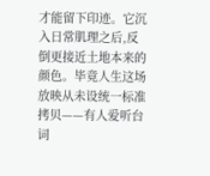才能留下印迹。它沉入日常肌理之后,反倒更接近土地本来的颜色。毕竟人生这场放映从未设统一标准拷贝——有人爱听台词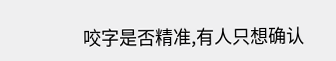咬字是否精准,有人只想确认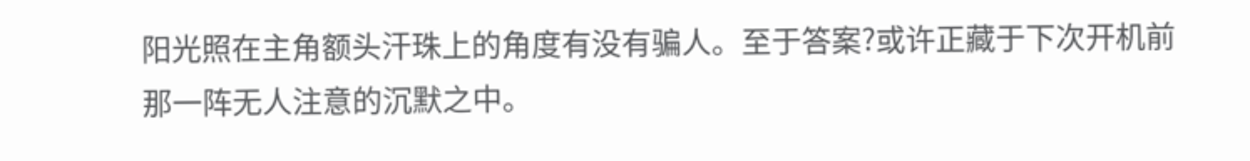阳光照在主角额头汗珠上的角度有没有骗人。至于答案?或许正藏于下次开机前那一阵无人注意的沉默之中。